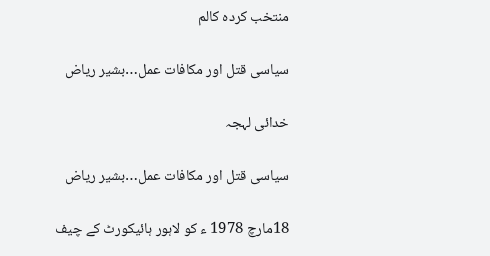منتخب کردہ کالم

سیاسی قتل اور مکافات عمل…بشیر ریاض

خدائی لہجہ

سیاسی قتل اور مکافات عمل…بشیر ریاض

18مارچ 1978 ء کو لاہور ہائیکورٹ کے چیف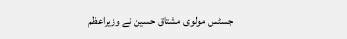جسٹس مولوی مشتاق حسین نے وزیراعظم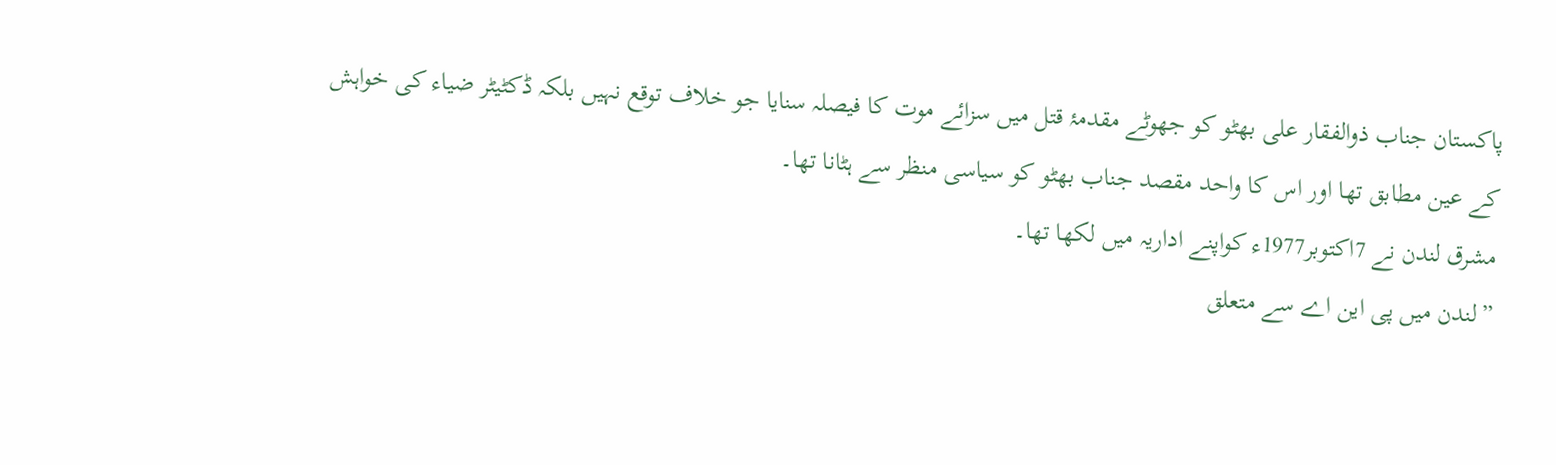پاکستان جناب ذوالفقار علی بھٹو کو جھوٹے مقدمۂ قتل میں سزائے موت کا فیصلہ سنایا جو خلاف توقع نہیں بلکہ ڈکٹیٹر ضیاء کی خواہش کے عین مطابق تھا اور اس کا واحد مقصد جناب بھٹو کو سیاسی منظر سے ہٹانا تھا۔
مشرق لندن نے 7اکتوبر1977ء کواپنے اداریہ میں لکھا تھا۔
”لندن میں پی این اے سے متعلق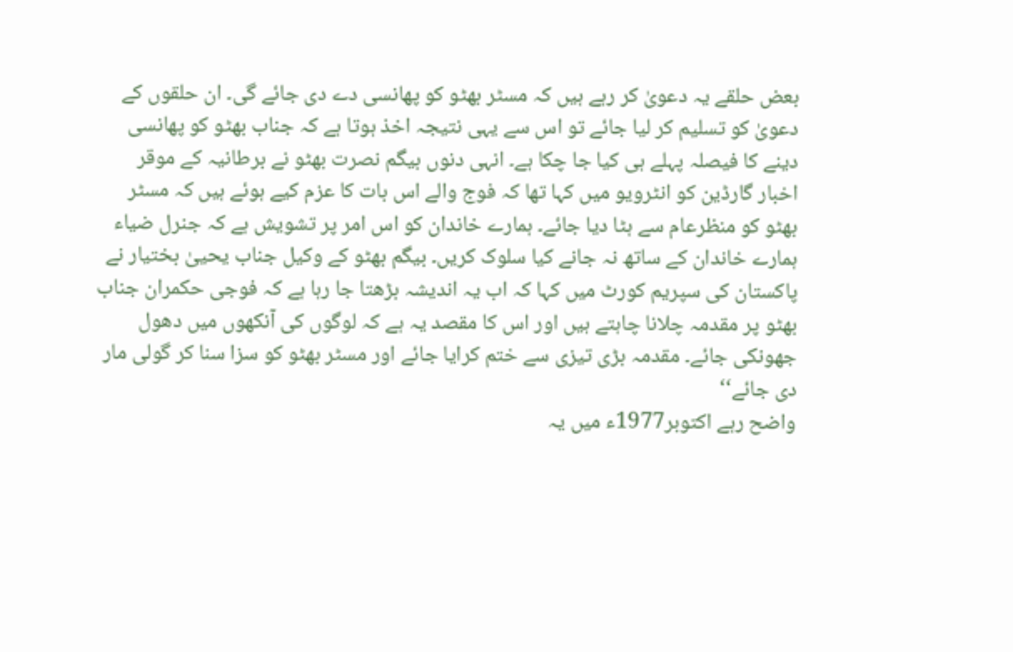بعض حلقے یہ دعویٰ کر رہے ہیں کہ مسٹر بھٹو کو پھانسی دے دی جائے گی۔ ان حلقوں کے دعویٰ کو تسلیم کر لیا جائے تو اس سے یہی نتیجہ اخذ ہوتا ہے کہ جناب بھٹو کو پھانسی دینے کا فیصلہ پہلے ہی کیا جا چکا ہے۔ انہی دنوں بیگم نصرت بھٹو نے برطانیہ کے موقر اخبار گارڈین کو انٹرویو میں کہا تھا کہ فوج والے اس بات کا عزم کیے ہوئے ہیں کہ مسٹر بھٹو کو منظرعام سے ہٹا دیا جائے۔ ہمارے خاندان کو اس امر پر تشویش ہے کہ جنرل ضیاء ہمارے خاندان کے ساتھ نہ جانے کیا سلوک کریں۔ بیگم بھٹو کے وکیل جناب یحییٰ بختیار نے پاکستان کی سپریم کورٹ میں کہا کہ اب یہ اندیشہ بڑھتا جا رہا ہے کہ فوجی حکمران جناب بھٹو پر مقدمہ چلانا چاہتے ہیں اور اس کا مقصد یہ ہے کہ لوگوں کی آنکھوں میں دھول جھونکی جائے۔ مقدمہ بڑی تیزی سے ختم کرایا جائے اور مسٹر بھٹو کو سزا سنا کر گولی مار دی جائے‘‘
واضح رہے اکتوبر1977ء میں یہ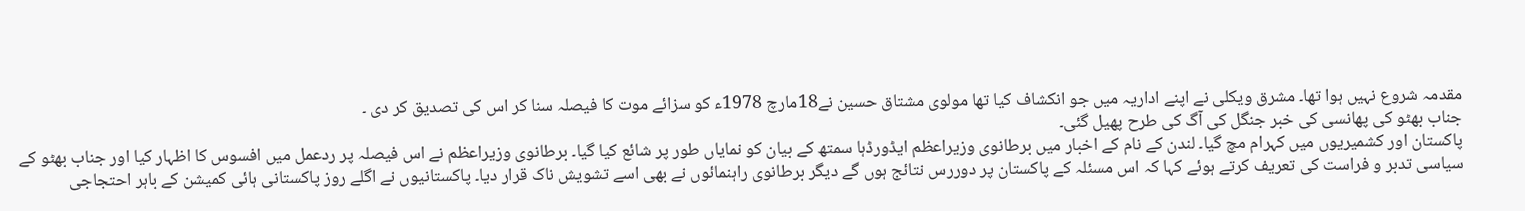مقدمہ شروع نہیں ہوا تھا۔ مشرق ویکلی نے اپنے اداریہ میں جو انکشاف کیا تھا مولوی مشتاق حسین نے18مارچ 1978ء کو سزائے موت کا فیصلہ سنا کر اس کی تصدیق کر دی ۔
جناب بھٹو کی پھانسی کی خبر جنگل کی آگ کی طرح پھیل گئی۔
پاکستان اور کشمیریوں میں کہرام مچ گیا۔ لندن کے نام کے اخبار میں برطانوی وزیراعظم ایڈورڈہا سمتھ کے بیان کو نمایاں طور پر شائع کیا گیا۔ برطانوی وزیراعظم نے اس فیصلہ پر ردعمل میں افسوس کا اظہار کیا اور جناب بھٹو کے سیاسی تدبر و فراست کی تعریف کرتے ہوئے کہا کہ اس مسئلہ کے پاکستان پر دوررس نتائج ہوں گے دیگر برطانوی راہنمائوں نے بھی اسے تشویش ناک قرار دیا۔ پاکستانیوں نے اگلے روز پاکستانی ہائی کمیشن کے باہر احتجاجی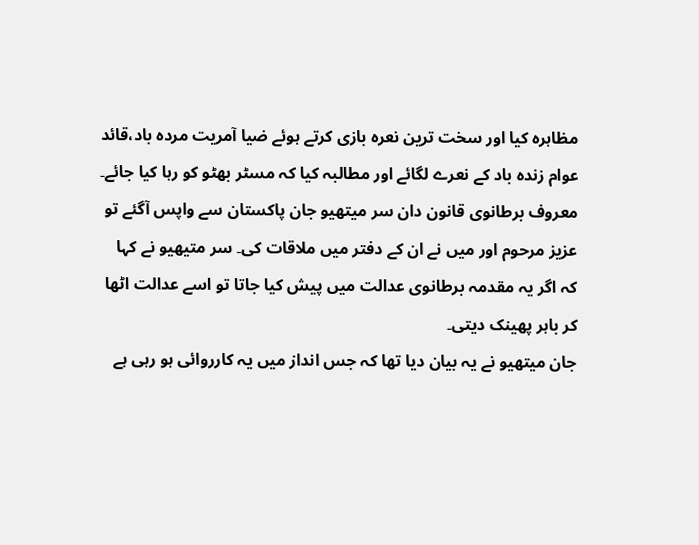مظاہرہ کیا اور سخت ترین نعرہ بازی کرتے ہوئے ضیا آمریت مردہ باد،قائد عوام زندہ باد کے نعرے لگائے اور مطالبہ کیا کہ مسٹر بھٹو کو رہا کیا جائے۔
معروف برطانوی قانون دان سر میتھیو جان پاکستان سے واپس آگئے تو عزیز مرحوم اور میں نے ان کے دفتر میں ملاقات کی۔ سر متیھیو نے کہا کہ اگر یہ مقدمہ برطانوی عدالت میں پیش کیا جاتا تو اسے عدالت اٹھا کر باہر پھینک دیتی۔
جان میتھیو نے یہ بیان دیا تھا کہ جس انداز میں یہ کارروائی ہو رہی ہے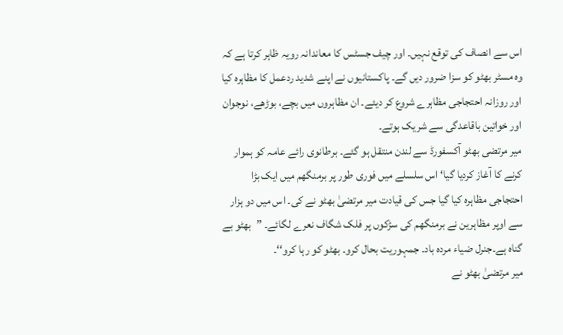اس سے انصاف کی توقع نہیں۔ اور چیف جسٹس کا معاندانہ رویہ ظاہر کرتا ہے کہ وہ مسٹر بھٹو کو سزا ضرور دیں گے۔ پاکستانیوں نے اپنے شدید ردعمل کا مظاہرہ کیا اور روزانہ احتجاجی مظاہرے شروع کر دیئے۔ ان مظاہروں میں بچے، بوڑھے، نوجوان اور خواتین باقاعدگی سے شریک ہوتے۔
میر مرتضی بھٹو آکسفورڈ سے لندن منتقل ہو گئے۔ برطانوی رائے عامہ کو ہموار کرنے کا آغاز کردیا گیا‘ اس سلسلے میں فوری طور پر برمنگھم میں ایک بڑا احتجاجی مظاہرہ کیا گیا جس کی قیادت میر مرتضیٰ بھٹو نے کی۔ اس میں دو ہزار سے اوپر مظاہرین نے برمنگھم کی سڑکوں پر فلک شگاف نعرے لگائے۔ ”بھٹو بے گناہ ہے۔جنرل ضیاء مردہ باد۔ جمہوریت بحال کرو۔ بھٹو کو رہا کرو‘‘۔
میر مرتضیٰ بھٹو نے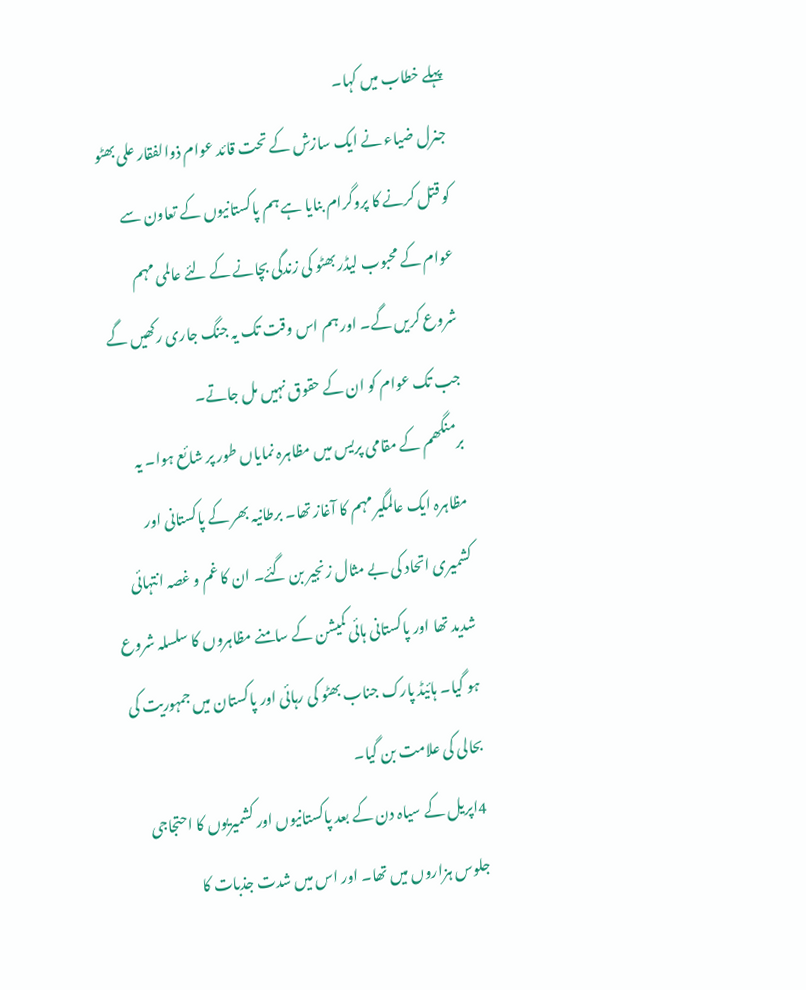پہلے خطاب میں کہا۔
جنرل ضیاء نے ایک سازش کے تحت قائد عوام ذوالفقار علی بھٹو کو قتل کرنے کا پروگرام بنایا ہے ہم پاکستانیوں کے تعاون سے عوام کے محبوب لیڈر بھٹو کی زندگی بچانے کے لئے عالمی مہم شروع کریں گے۔ اور ہم اس وقت تک یہ جنگ جاری رکھیں گے جب تک عوام کو ان کے حقوق نہیں مل جاتے۔
برمنگھم کے مقامی پریس میں مظاہرہ نمایاں طور پر شائع ہوا۔ یہ مظاہرہ ایک عالمگیر مہم کا آغاز تھا۔ برطانیہ بھر کے پاکستانی اور کشمیری اتحاد کی بے مثال زنجیر بن گئے۔ ان کا غم و غصہ انتہائی شدید تھا اور پاکستانی ہائی کمیشن کے سامنے مظاہروں کا سلسلہ شروع ہو گیا۔ ہائیڈ پارک جناب بھٹو کی رہائی اور پاکستان میں جمہوریت کی بحالی کی علامت بن گیا۔
4اپریل کے سیاہ دن کے بعد پاکستانیوں اور کشمیریوں کا احتجاجی جلوس ہزاروں میں تھا۔ اور اس میں شدت جذبات کا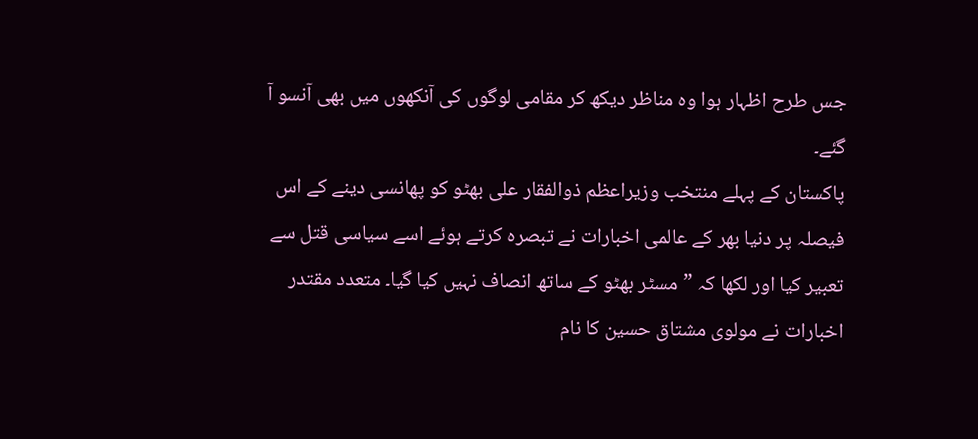جس طرح اظہار ہوا وہ مناظر دیکھ کر مقامی لوگوں کی آنکھوں میں بھی آنسو آ گئے۔
پاکستان کے پہلے منتخب وزیراعظم ذوالفقار علی بھٹو کو پھانسی دینے کے اس فیصلہ پر دنیا بھر کے عالمی اخبارات نے تبصرہ کرتے ہوئے اسے سیاسی قتل سے تعبیر کیا اور لکھا کہ ”مسٹر بھٹو کے ساتھ انصاف نہیں کیا گیا۔ متعدد مقتدر اخبارات نے مولوی مشتاق حسین کا نام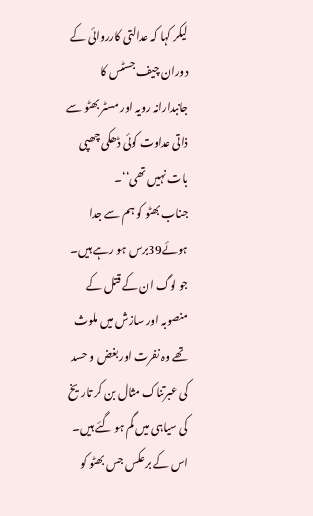لیکر کہا کہ عدالتی کارروائی کے دوران چیف جسٹس کا جانبدارانہ رویہ اور مسٹر بھٹو سے ذاتی عداوت کوئی ڈھکی چھپی بات نہیں تھی‘‘۔
جناب بھٹو کو ہم سے جدا ہوئے39برس ہو رہے ہیں۔ جو لوگ ان کے قتل کے منصوبہ اور سازش میں ملوث تھے وہ نفرت اور بغض و حسد کی عبرتناک مثال بن کر تاریخ کی سیاہی میں گم ہو گئے ہیں۔ اس کے برعکس جس بھٹو کو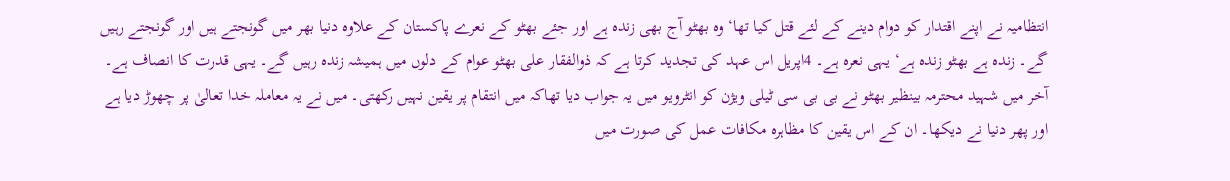انتظامیہ نے اپنے اقتدار کو دوام دینے کے لئے قتل کیا تھا‘ وہ بھٹو آج بھی زندہ ہے اور جئے بھٹو کے نعرے پاکستان کے علاوہ دنیا بھر میں گونجتے ہیں اور گونجتے رہیں گے۔ زندہ ہے بھٹو زندہ ہے‘ یہی نعرہ ہے۔ 4اپریل اس عہد کی تجدید کرتا ہے کہ ذوالفقار علی بھٹو عوام کے دلوں میں ہمیشہ زندہ رہیں گے۔ یہی قدرت کا انصاف ہے۔
آخر میں شہید محترمہ بینظیر بھٹو نے بی بی سی ٹیلی ویژن کو انٹرویو میں یہ جواب دیا تھاکہ میں انتقام پر یقین نہیں رکھتی۔ میں نے یہ معاملہ خدا تعالیٰ پر چھوڑ دیا ہے اور پھر دنیا نے دیکھا۔ ان کے اس یقین کا مظاہرہ مکافات عمل کی صورت میں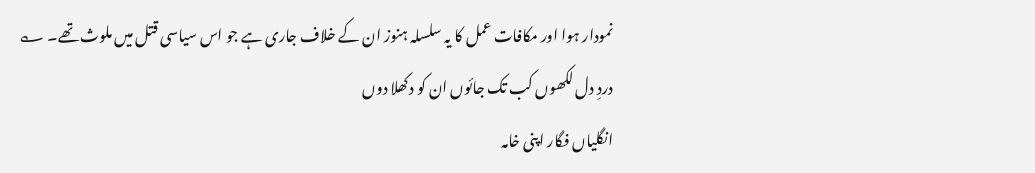نمودار ہوا اور مکافات عمل کا یہ سلسلہ ہنوز ان کے خلاف جاری ہے جو اس سیاسی قتل میں ملوث تھے۔ ؎
دردِ دل لکھوں کب تک جائوں ان کو دکھلا دوں
انگلیاں فگار اپنی خامہ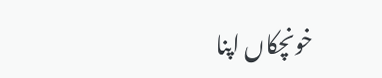خونچکاں اپنا